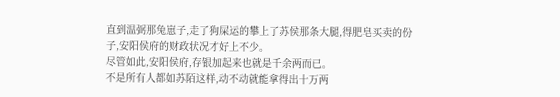直到温弼那兔崽子,走了狗屎运的攀上了苏侯那条大腿,得肥皂买卖的份子,安阳侯府的财政状况才好上不少。
尽管如此,安阳侯府,存银加起来也就是千余两而已。
不是所有人都如苏陌这样,动不动就能拿得出十万两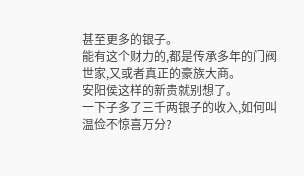甚至更多的银子。
能有这个财力的,都是传承多年的门阀世家,又或者真正的豪族大商。
安阳侯这样的新贵就别想了。
一下子多了三千两银子的收入,如何叫温俭不惊喜万分?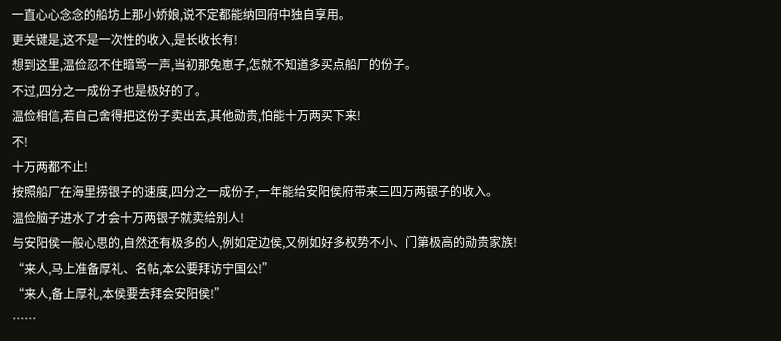一直心心念念的船坊上那小娇娘,说不定都能纳回府中独自享用。
更关键是,这不是一次性的收入,是长收长有!
想到这里,温俭忍不住暗骂一声,当初那兔崽子,怎就不知道多买点船厂的份子。
不过,四分之一成份子也是极好的了。
温俭相信,若自己舍得把这份子卖出去,其他勋贵,怕能十万两买下来!
不!
十万两都不止!
按照船厂在海里捞银子的速度,四分之一成份子,一年能给安阳侯府带来三四万两银子的收入。
温俭脑子进水了才会十万两银子就卖给别人!
与安阳侯一般心思的,自然还有极多的人,例如定边侯,又例如好多权势不小、门第极高的勋贵家族!
“来人,马上准备厚礼、名帖,本公要拜访宁国公!”
“来人,备上厚礼,本侯要去拜会安阳侯!”
……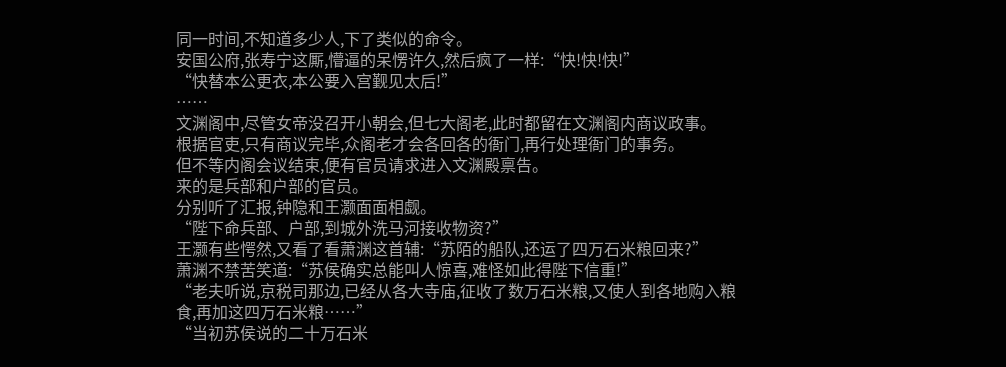同一时间,不知道多少人,下了类似的命令。
安国公府,张寿宁这厮,懵逼的呆愣许久,然后疯了一样:“快!快!快!”
“快替本公更衣,本公要入宫觐见太后!”
……
文渊阁中,尽管女帝没召开小朝会,但七大阁老,此时都留在文渊阁内商议政事。
根据官吏,只有商议完毕,众阁老才会各回各的衙门,再行处理衙门的事务。
但不等内阁会议结束,便有官员请求进入文渊殿禀告。
来的是兵部和户部的官员。
分别听了汇报,钟隐和王灏面面相觑。
“陛下命兵部、户部,到城外洗马河接收物资?”
王灏有些愕然,又看了看萧渊这首辅:“苏陌的船队,还运了四万石米粮回来?”
萧渊不禁苦笑道:“苏侯确实总能叫人惊喜,难怪如此得陛下信重!”
“老夫听说,京税司那边,已经从各大寺庙,征收了数万石米粮,又使人到各地购入粮食,再加这四万石米粮……”
“当初苏侯说的二十万石米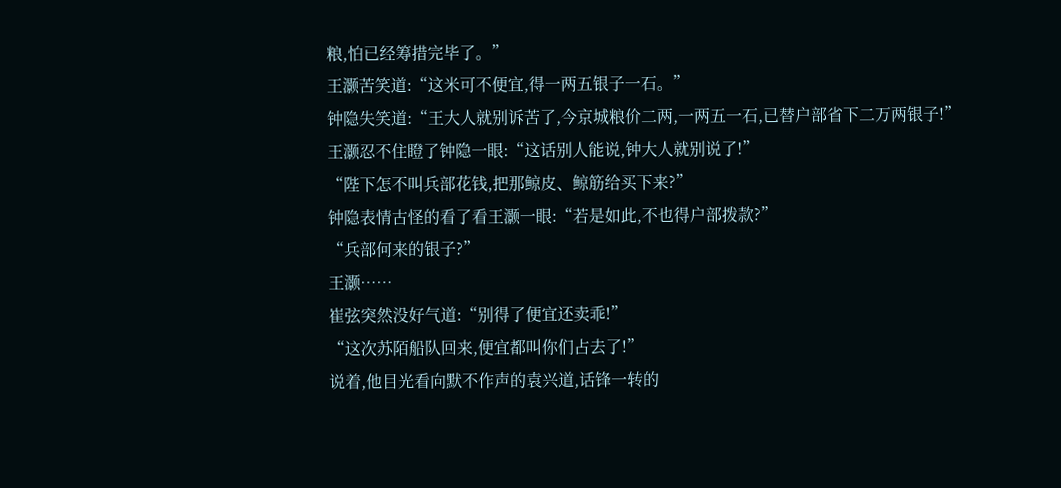粮,怕已经筹措完毕了。”
王灏苦笑道:“这米可不便宜,得一两五银子一石。”
钟隐失笑道:“王大人就别诉苦了,今京城粮价二两,一两五一石,已替户部省下二万两银子!”
王灏忍不住瞪了钟隐一眼:“这话别人能说,钟大人就别说了!”
“陛下怎不叫兵部花钱,把那鲸皮、鲸筋给买下来?”
钟隐表情古怪的看了看王灏一眼:“若是如此,不也得户部拨款?”
“兵部何来的银子?”
王灏……
崔弦突然没好气道:“别得了便宜还卖乖!”
“这次苏陌船队回来,便宜都叫你们占去了!”
说着,他目光看向默不作声的袁兴道,话锋一转的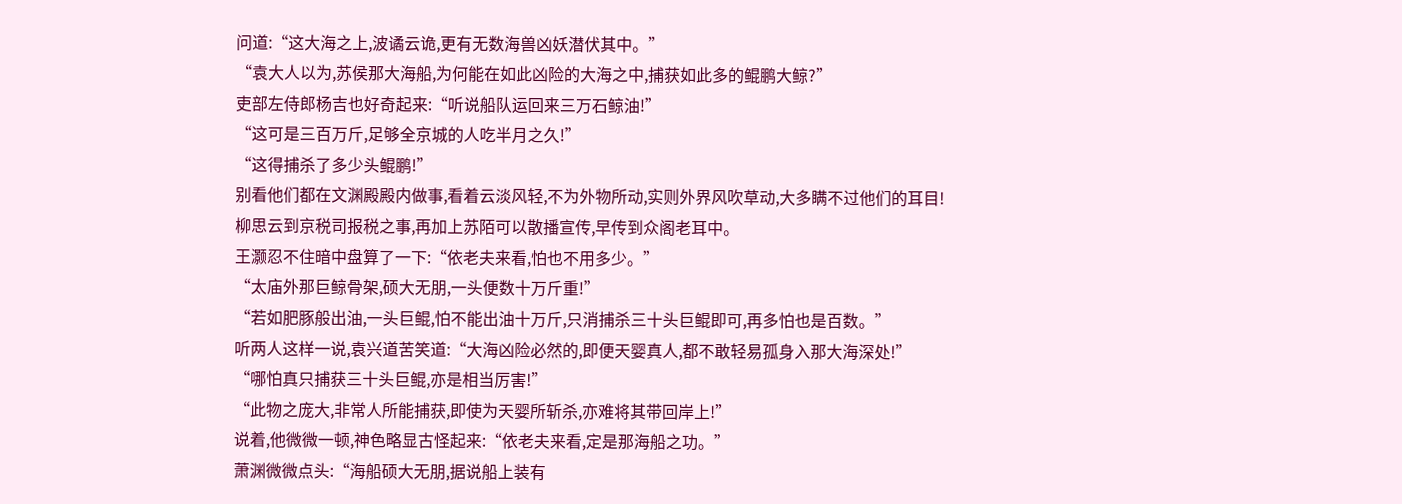问道:“这大海之上,波谲云诡,更有无数海兽凶妖潜伏其中。”
“袁大人以为,苏侯那大海船,为何能在如此凶险的大海之中,捕获如此多的鲲鹏大鲸?”
吏部左侍郎杨吉也好奇起来:“听说船队运回来三万石鲸油!”
“这可是三百万斤,足够全京城的人吃半月之久!”
“这得捕杀了多少头鲲鹏!”
别看他们都在文渊殿殿内做事,看着云淡风轻,不为外物所动,实则外界风吹草动,大多瞒不过他们的耳目!
柳思云到京税司报税之事,再加上苏陌可以散播宣传,早传到众阁老耳中。
王灏忍不住暗中盘算了一下:“依老夫来看,怕也不用多少。”
“太庙外那巨鲸骨架,硕大无朋,一头便数十万斤重!”
“若如肥豚般出油,一头巨鲲,怕不能出油十万斤,只消捕杀三十头巨鲲即可,再多怕也是百数。”
听两人这样一说,袁兴道苦笑道:“大海凶险必然的,即便天婴真人,都不敢轻易孤身入那大海深处!”
“哪怕真只捕获三十头巨鲲,亦是相当厉害!”
“此物之庞大,非常人所能捕获,即使为天婴所斩杀,亦难将其带回岸上!”
说着,他微微一顿,神色略显古怪起来:“依老夫来看,定是那海船之功。”
萧渊微微点头:“海船硕大无朋,据说船上装有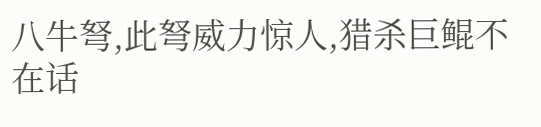八牛弩,此弩威力惊人,猎杀巨鲲不在话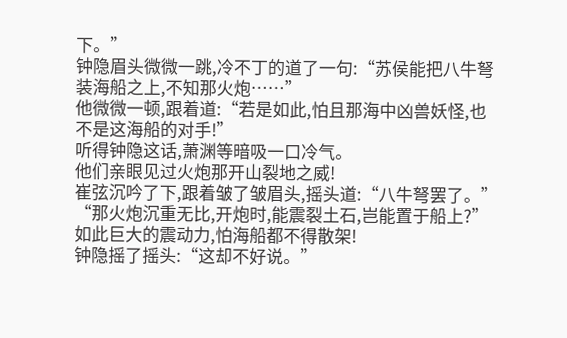下。”
钟隐眉头微微一跳,冷不丁的道了一句:“苏侯能把八牛弩装海船之上,不知那火炮……”
他微微一顿,跟着道:“若是如此,怕且那海中凶兽妖怪,也不是这海船的对手!”
听得钟隐这话,萧渊等暗吸一口冷气。
他们亲眼见过火炮那开山裂地之威!
崔弦沉吟了下,跟着皱了皱眉头,摇头道:“八牛弩罢了。”
“那火炮沉重无比,开炮时,能震裂土石,岂能置于船上?”
如此巨大的震动力,怕海船都不得散架!
钟隐摇了摇头:“这却不好说。”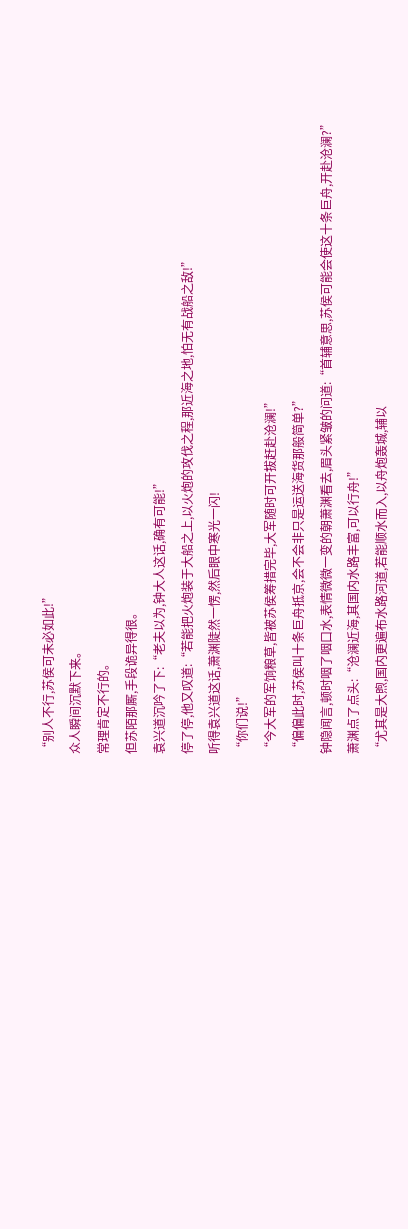“别人不行,苏侯可未必如此!”
众人瞬间沉默下来。
常理肯定不行的。
但苏陌那厮,手段诡异得很。
袁兴道沉吟了下:“老夫以为,钟大人这话,确有可能!”
停了停,他又叹道:“若能把火炮装于大船之上,以火炮的攻伐之程,那近海之地,怕无有战船之敌!”
听得袁兴道这话,萧渊陡然一愣,然后眼中寒光一闪!
“你们说!”
“今大军的军饷粮草,皆被苏侯筹措完毕,大军随时可开拔赶赴沧澜!”
“偏偏此时,苏侯叫十条巨舟抵京,会不会非只是运送海货那般简单?”
钟隐闻言,顿时咽了咽口水,表情微微一变的朝萧渊看去,眉头紧皱的问道:“首辅意思,苏侯可能会使这十条巨舟,开赴沧澜?”
萧渊点了点头:“沧澜近海,其国内水路丰富,可以行舟!”
“尤其是大煦,国内更遍布水路河道,若能顺水而入,以舟炮轰城,辅以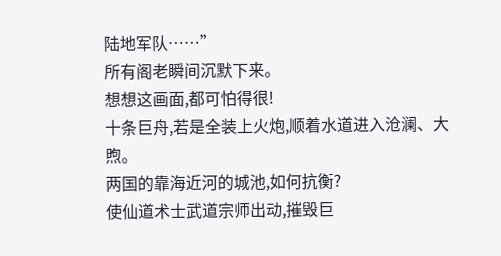陆地军队……”
所有阁老瞬间沉默下来。
想想这画面,都可怕得很!
十条巨舟,若是全装上火炮,顺着水道进入沧澜、大煦。
两国的靠海近河的城池,如何抗衡?
使仙道术士武道宗师出动,摧毁巨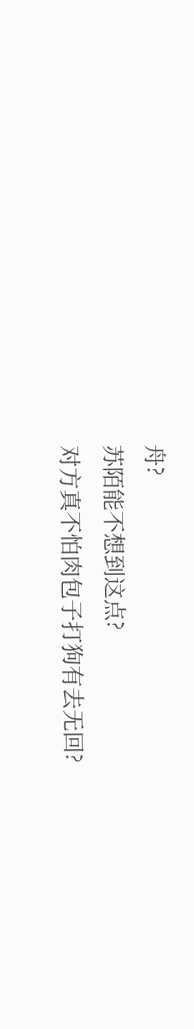舟?
苏陌能不想到这点?
对方真不怕肉包子打狗有去无回?